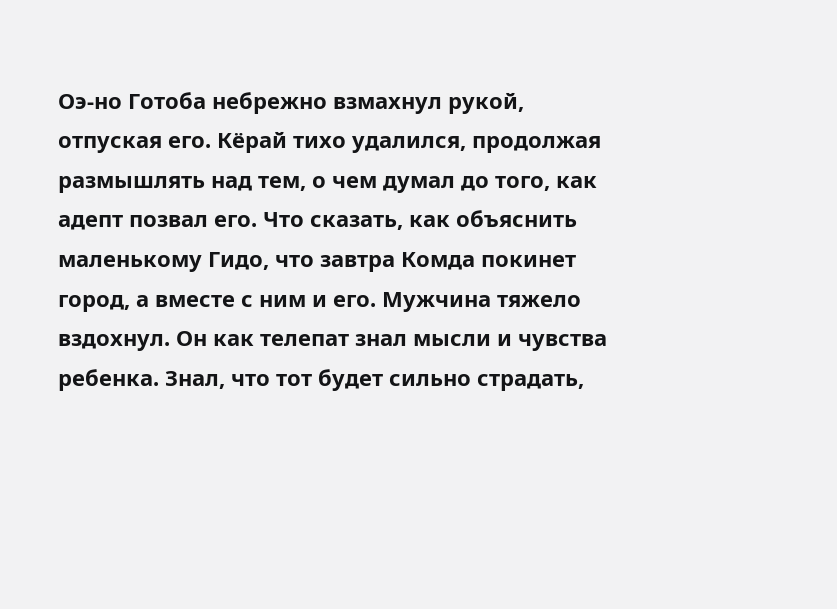Оэ-но Готоба небрежно взмахнул рукой, отпуская его. Кёрай тихо удалился, продолжая размышлять над тем, о чем думал до того, как адепт позвал его. Что сказать, как объяснить маленькому Гидо, что завтра Комда покинет город, а вместе с ним и его. Мужчина тяжело вздохнул. Он как телепат знал мысли и чувства ребенка. Знал, что тот будет сильно страдать,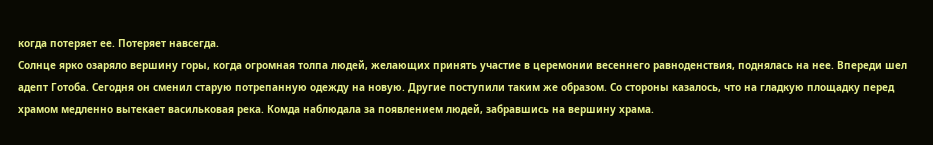когда потеряет ее. Потеряет навсегда.
Солнце ярко озаряло вершину горы, когда огромная толпа людей, желающих принять участие в церемонии весеннего равноденствия, поднялась на нее. Впереди шел адепт Готоба. Сегодня он сменил старую потрепанную одежду на новую. Другие поступили таким же образом. Со стороны казалось, что на гладкую площадку перед храмом медленно вытекает васильковая река. Комда наблюдала за появлением людей, забравшись на вершину храма.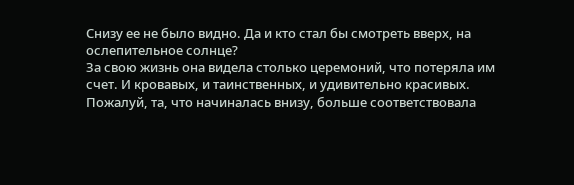Снизу ее не было видно. Да и кто стал бы смотреть вверх, на ослепительное солнце?
За свою жизнь она видела столько церемоний, что потеряла им счет. И кровавых, и таинственных, и удивительно красивых. Пожалуй, та, что начиналась внизу, больше соответствовала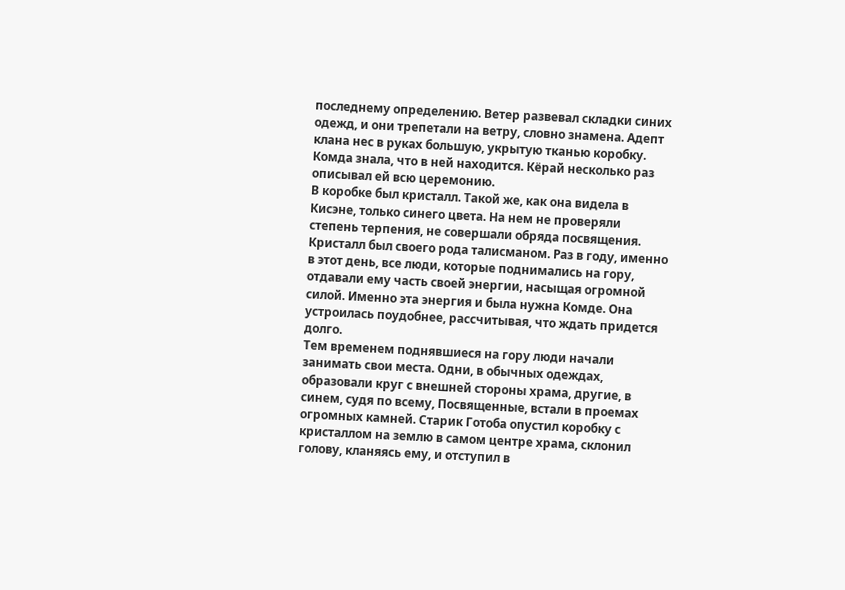последнему определению. Ветер развевал складки синих одежд, и они трепетали на ветру, словно знамена. Адепт клана нес в руках большую, укрытую тканью коробку. Комда знала, что в ней находится. Кёрай несколько раз описывал ей всю церемонию.
В коробке был кристалл. Такой же, как она видела в Кисэне, только синего цвета. На нем не проверяли степень терпения, не совершали обряда посвящения. Кристалл был своего рода талисманом. Раз в году, именно в этот день, все люди, которые поднимались на гору, отдавали ему часть своей энергии, насыщая огромной силой. Именно эта энергия и была нужна Комде. Она устроилась поудобнее, рассчитывая, что ждать придется долго.
Тем временем поднявшиеся на гору люди начали занимать свои места. Одни, в обычных одеждах, образовали круг с внешней стороны храма, другие, в синем, судя по всему, Посвященные, встали в проемах огромных камней. Старик Готоба опустил коробку с кристаллом на землю в самом центре храма, склонил голову, кланяясь ему, и отступил в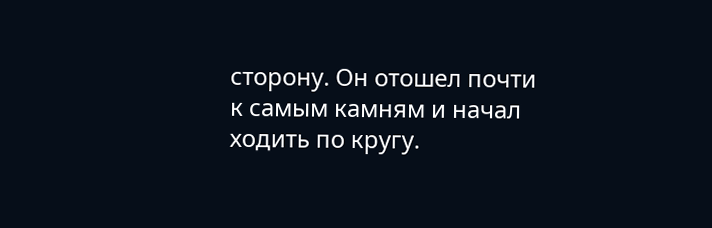сторону. Он отошел почти к самым камням и начал ходить по кругу.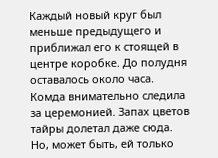Каждый новый круг был меньше предыдущего и приближал его к стоящей в центре коробке. До полудня оставалось около часа.
Комда внимательно следила за церемонией. Запах цветов тайры долетал даже сюда. Но, может быть, ей только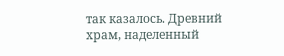так казалось. Древний храм, наделенный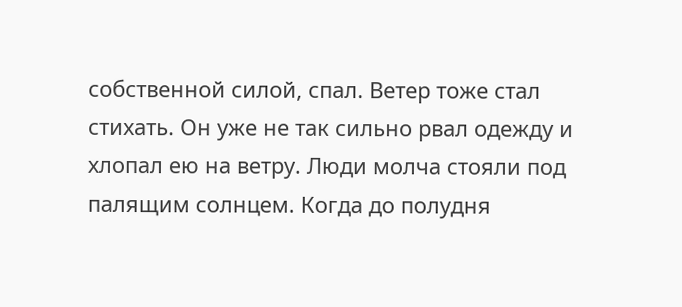собственной силой, спал. Ветер тоже стал стихать. Он уже не так сильно рвал одежду и хлопал ею на ветру. Люди молча стояли под палящим солнцем. Когда до полудня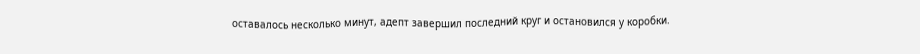оставалось несколько минут, адепт завершил последний круг и остановился у коробки.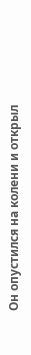Он опустился на колени и открыл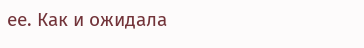ее. Как и ожидала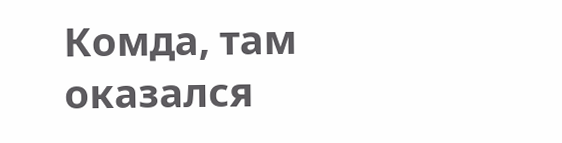Комда, там оказался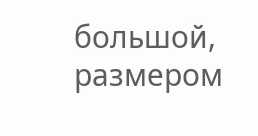большой, размером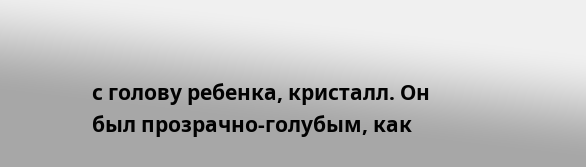с голову ребенка, кристалл. Он был прозрачно-голубым, как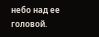небо над ее головой.